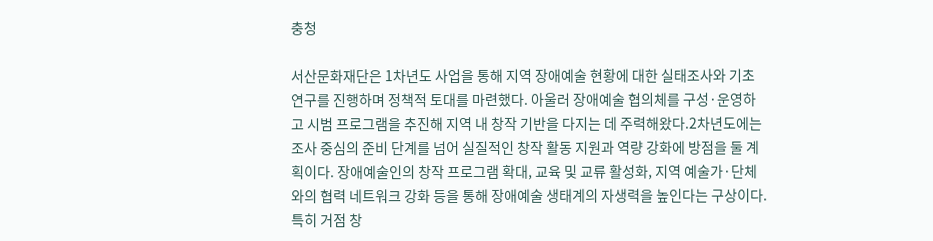충청

서산문화재단은 1차년도 사업을 통해 지역 장애예술 현황에 대한 실태조사와 기초 연구를 진행하며 정책적 토대를 마련했다. 아울러 장애예술 협의체를 구성·운영하고 시범 프로그램을 추진해 지역 내 창작 기반을 다지는 데 주력해왔다.2차년도에는 조사 중심의 준비 단계를 넘어 실질적인 창작 활동 지원과 역량 강화에 방점을 둘 계획이다. 장애예술인의 창작 프로그램 확대, 교육 및 교류 활성화, 지역 예술가·단체와의 협력 네트워크 강화 등을 통해 장애예술 생태계의 자생력을 높인다는 구상이다.
특히 거점 창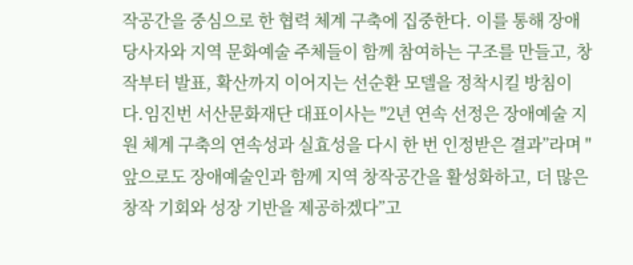작공간을 중심으로 한 협력 체계 구축에 집중한다. 이를 통해 장애 당사자와 지역 문화예술 주체들이 함께 참여하는 구조를 만들고, 창작부터 발표, 확산까지 이어지는 선순환 모델을 정착시킬 방침이다.임진번 서산문화재단 대표이사는 "2년 연속 선정은 장애예술 지원 체계 구축의 연속성과 실효성을 다시 한 번 인정받은 결과”라며 "앞으로도 장애예술인과 함께 지역 창작공간을 활성화하고, 더 많은 창작 기회와 성장 기반을 제공하겠다”고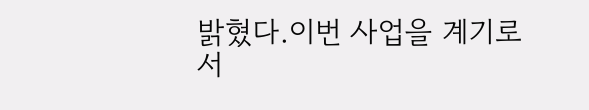밝혔다.이번 사업을 계기로 서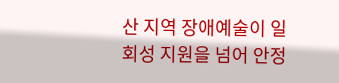산 지역 장애예술이 일회성 지원을 넘어 안정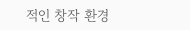적인 창작 환경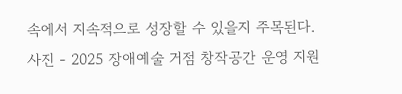속에서 지속적으로 성장할 수 있을지 주목된다.
사진 - 2025 장애예술 거점 창작공간 운영 지원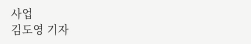사업
김도영 기자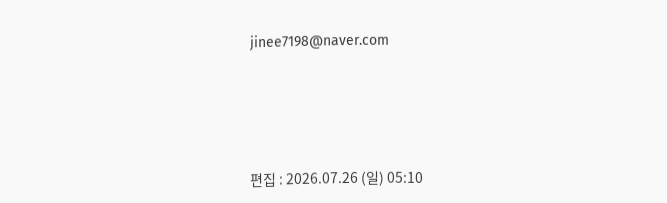jinee7198@naver.com






편집 : 2026.07.26 (일) 05:10